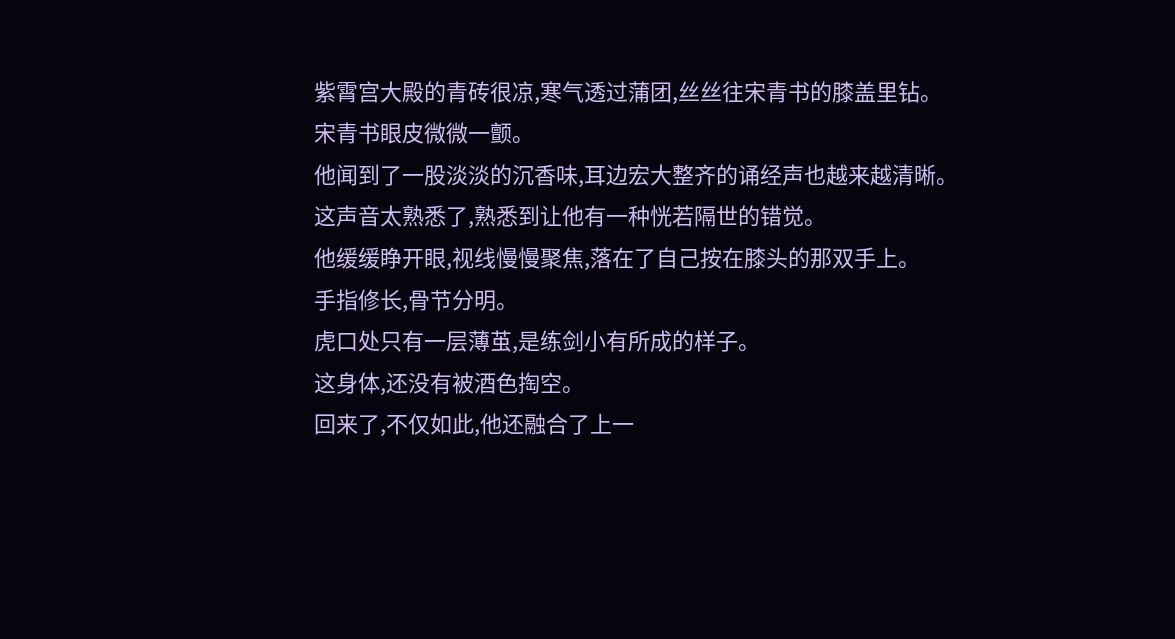紫霄宫大殿的青砖很凉,寒气透过蒲团,丝丝往宋青书的膝盖里钻。
宋青书眼皮微微一颤。
他闻到了一股淡淡的沉香味,耳边宏大整齐的诵经声也越来越清晰。
这声音太熟悉了,熟悉到让他有一种恍若隔世的错觉。
他缓缓睁开眼,视线慢慢聚焦,落在了自己按在膝头的那双手上。
手指修长,骨节分明。
虎口处只有一层薄茧,是练剑小有所成的样子。
这身体,还没有被酒色掏空。
回来了,不仅如此,他还融合了上一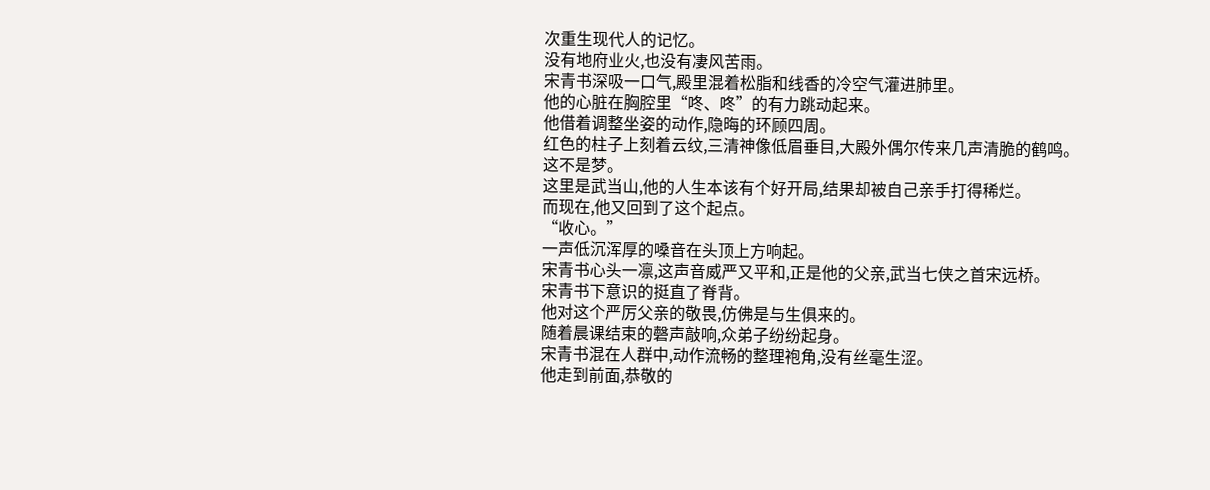次重生现代人的记忆。
没有地府业火,也没有凄风苦雨。
宋青书深吸一口气,殿里混着松脂和线香的冷空气灌进肺里。
他的心脏在胸腔里“咚、咚”的有力跳动起来。
他借着调整坐姿的动作,隐晦的环顾四周。
红色的柱子上刻着云纹,三清神像低眉垂目,大殿外偶尔传来几声清脆的鹤鸣。
这不是梦。
这里是武当山,他的人生本该有个好开局,结果却被自己亲手打得稀烂。
而现在,他又回到了这个起点。
“收心。”
一声低沉浑厚的嗓音在头顶上方响起。
宋青书心头一凛,这声音威严又平和,正是他的父亲,武当七侠之首宋远桥。
宋青书下意识的挺直了脊背。
他对这个严厉父亲的敬畏,仿佛是与生俱来的。
随着晨课结束的磬声敲响,众弟子纷纷起身。
宋青书混在人群中,动作流畅的整理袍角,没有丝毫生涩。
他走到前面,恭敬的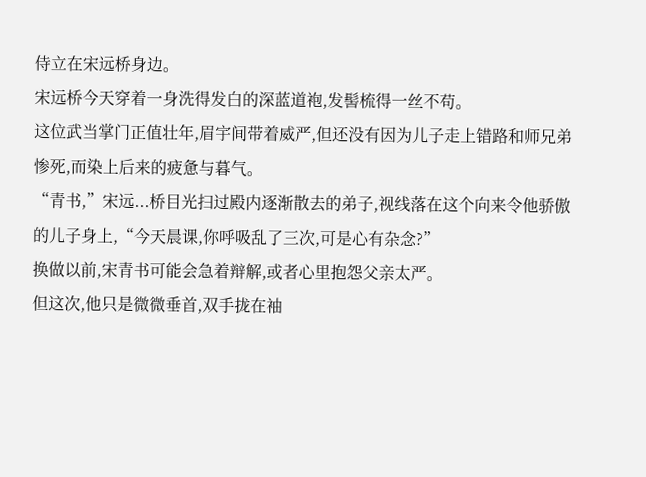侍立在宋远桥身边。
宋远桥今天穿着一身洗得发白的深蓝道袍,发髻梳得一丝不苟。
这位武当掌门正值壮年,眉宇间带着威严,但还没有因为儿子走上错路和师兄弟惨死,而染上后来的疲惫与暮气。
“青书,”宋远...桥目光扫过殿内逐渐散去的弟子,视线落在这个向来令他骄傲的儿子身上,“今天晨课,你呼吸乱了三次,可是心有杂念?”
换做以前,宋青书可能会急着辩解,或者心里抱怨父亲太严。
但这次,他只是微微垂首,双手拢在袖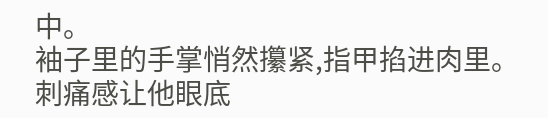中。
袖子里的手掌悄然攥紧,指甲掐进肉里。
刺痛感让他眼底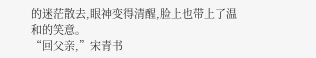的迷茫散去,眼神变得清醒,脸上也带上了温和的笑意。
“回父亲,”宋青书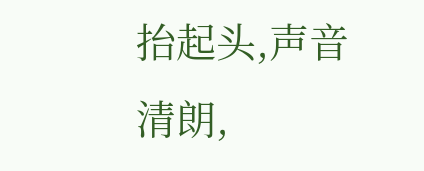抬起头,声音清朗,